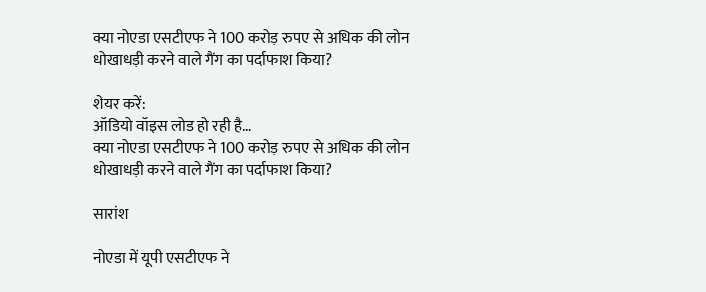क्या नोएडा एसटीएफ ने 100 करोड़ रुपए से अधिक की लोन धोखाधड़ी करने वाले गैंग का पर्दाफाश किया?

शेयर करें:
ऑडियो वॉइस लोड हो रही है…
क्या नोएडा एसटीएफ ने 100 करोड़ रुपए से अधिक की लोन धोखाधड़ी करने वाले गैंग का पर्दाफाश किया?

सारांश

नोएडा में यूपी एसटीएफ ने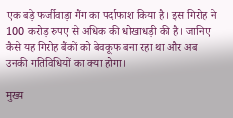एक बड़े फर्जीवाड़ा गैंग का पर्दाफाश किया है। इस गिरोह ने 100 करोड़ रुपए से अधिक की धोखाधड़ी की है। जानिए कैसे यह गिरोह बैंकों को बेवकूफ बना रहा था और अब उनकी गतिविधियों का क्या होगा।

मुख्य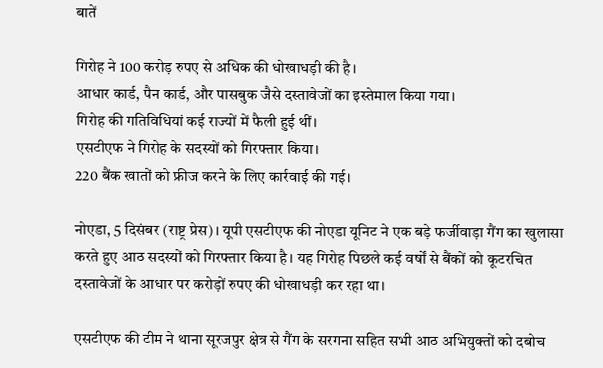बातें

गिरोह ने 100 करोड़ रुपए से अधिक की धोखाधड़ी की है।
आधार कार्ड, पैन कार्ड, और पासबुक जैसे दस्तावेजों का इस्तेमाल किया गया।
गिरोह की गतिविधियां कई राज्यों में फैली हुई थीं।
एसटीएफ ने गिरोह के सदस्यों को गिरफ्तार किया।
220 बैंक खातों को फ्रीज करने के लिए कार्रवाई की गई।

नोएडा, 5 दिसंबर (राष्ट्र प्रेस)। यूपी एसटीएफ की नोएडा यूनिट ने एक बड़े फर्जीवाड़ा गैंग का खुलासा करते हुए आठ सदस्यों को गिरफ्तार किया है। यह गिरोह पिछले कई वर्षों से बैंकों को कूटरचित दस्तावेजों के आधार पर करोड़ों रुपए की धोखाधड़ी कर रहा था।

एसटीएफ की टीम ने थाना सूरजपुर क्षेत्र से गैंग के सरगना सहित सभी आठ अभियुक्तों को दबोच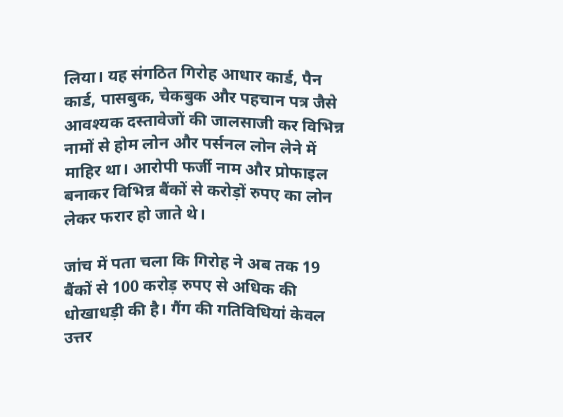लिया। यह संगठित गिरोह आधार कार्ड, पैन कार्ड, पासबुक, चेकबुक और पहचान पत्र जैसे आवश्यक दस्तावेजों की जालसाजी कर विभिन्न नामों से होम लोन और पर्सनल लोन लेने में माहिर था। आरोपी फर्जी नाम और प्रोफाइल बनाकर विभिन्न बैंकों से करोड़ों रुपए का लोन लेकर फरार हो जाते थे।

जांच में पता चला कि गिरोह ने अब तक 19 बैंकों से 100 करोड़ रुपए से अधिक की धोखाधड़ी की है। गैंग की गतिविधियां केवल उत्तर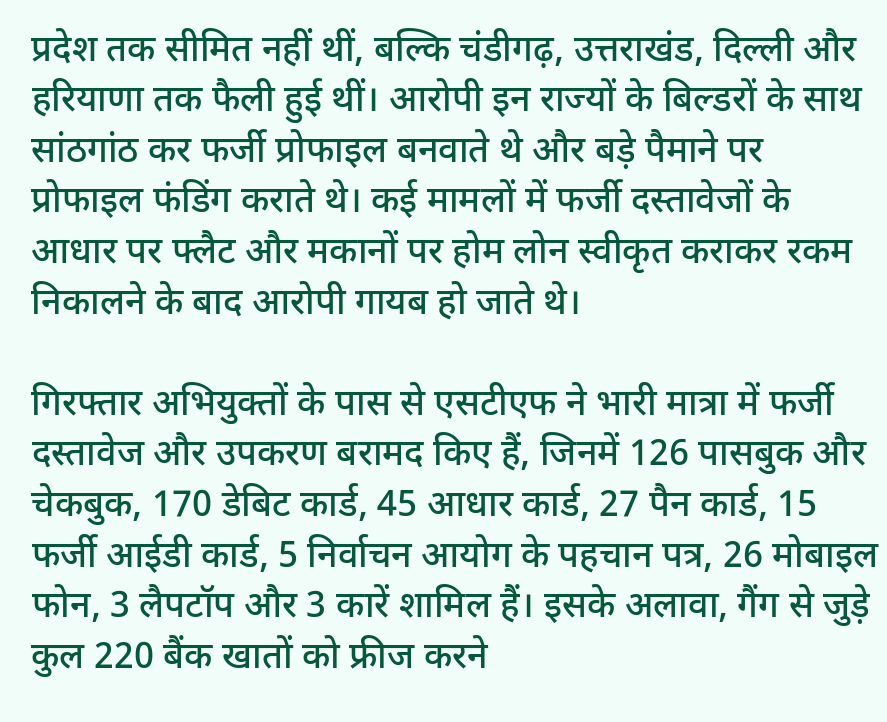प्रदेश तक सीमित नहीं थीं, बल्कि चंडीगढ़, उत्तराखंड, दिल्ली और हरियाणा तक फैली हुई थीं। आरोपी इन राज्यों के बिल्डरों के साथ सांठगांठ कर फर्जी प्रोफाइल बनवाते थे और बड़े पैमाने पर प्रोफाइल फंडिंग कराते थे। कई मामलों में फर्जी दस्तावेजों के आधार पर फ्लैट और मकानों पर होम लोन स्वीकृत कराकर रकम निकालने के बाद आरोपी गायब हो जाते थे।

गिरफ्तार अभियुक्तों के पास से एसटीएफ ने भारी मात्रा में फर्जी दस्तावेज और उपकरण बरामद किए हैं, जिनमें 126 पासबुक और चेकबुक, 170 डेबिट कार्ड, 45 आधार कार्ड, 27 पैन कार्ड, 15 फर्जी आईडी कार्ड, 5 निर्वाचन आयोग के पहचान पत्र, 26 मोबाइल फोन, 3 लैपटॉप और 3 कारें शामिल हैं। इसके अलावा, गैंग से जुड़े कुल 220 बैंक खातों को फ्रीज करने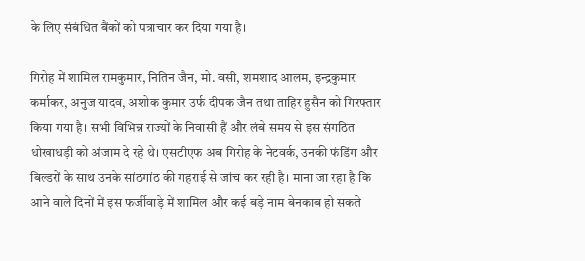के लिए संबंधित बैंकों को पत्राचार कर दिया गया है।

गिरोह में शामिल रामकुमार, नितिन जैन, मो. वसी, शमशाद आलम, इन्द्रकुमार कर्माकर, अनुज यादव, अशोक कुमार उर्फ दीपक जैन तथा ताहिर हुसैन को गिरफ्तार किया गया है। सभी विभिन्न राज्यों के निवासी हैं और लंबे समय से इस संगठित धोखाधड़ी को अंजाम दे रहे थे। एसटीएफ अब गिरोह के नेटवर्क, उनकी फंडिंग और बिल्डरों के साथ उनके सांठगांठ की गहराई से जांच कर रही है। माना जा रहा है कि आने वाले दिनों में इस फर्जीवाड़े में शामिल और कई बड़े नाम बेनकाब हो सकते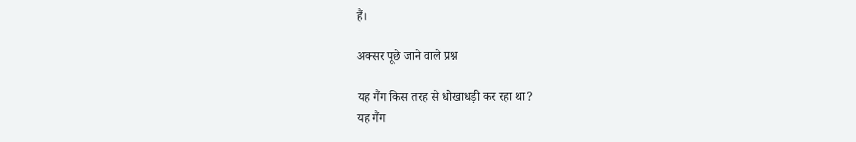हैं।

अक्सर पूछे जाने वाले प्रश्न

यह गैंग किस तरह से धोखाधड़ी कर रहा था?
यह गैंग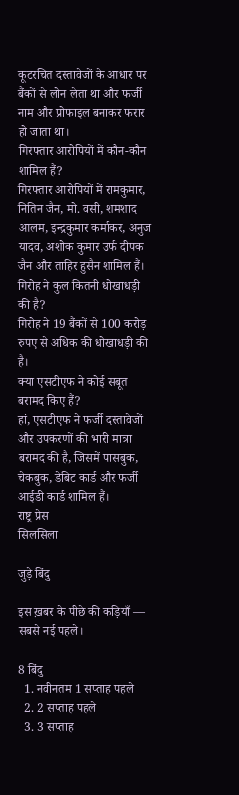कूटरचित दस्तावेजों के आधार पर बैंकों से लोन लेता था और फर्जी नाम और प्रोफाइल बनाकर फरार हो जाता था।
गिरफ्तार आरोपियों में कौन-कौन शामिल हैं?
गिरफ्तार आरोपियों में रामकुमार, नितिन जैन, मो. वसी, शमशाद आलम, इन्द्रकुमार कर्माकर, अनुज यादव, अशोक कुमार उर्फ दीपक जैन और ताहिर हुसैन शामिल हैं।
गिरोह ने कुल कितनी धोखाधड़ी की है?
गिरोह ने 19 बैंकों से 100 करोड़ रुपए से अधिक की धोखाधड़ी की है।
क्या एसटीएफ ने कोई सबूत बरामद किए हैं?
हां, एसटीएफ ने फर्जी दस्तावेजों और उपकरणों की भारी मात्रा बरामद की है, जिसमें पासबुक, चेकबुक, डेबिट कार्ड और फर्जी आईडी कार्ड शामिल हैं।
राष्ट्र प्रेस
सिलसिला

जुड़े बिंदु

इस ख़बर के पीछे की कड़ियाँ — सबसे नई पहले।

8 बिंदु
  1. नवीनतम 1 सप्ताह पहले
  2. 2 सप्ताह पहले
  3. 3 सप्ताह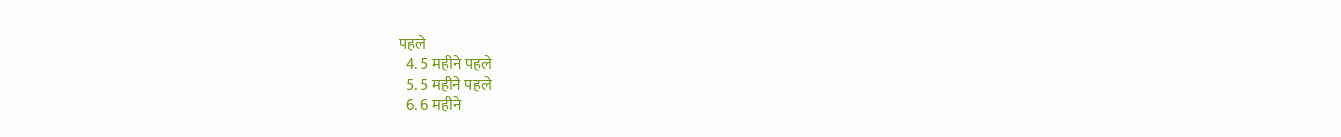पहले
  4. 5 महीने पहले
  5. 5 महीने पहले
  6. 6 महीने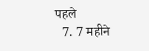पहले
  7. 7 महीने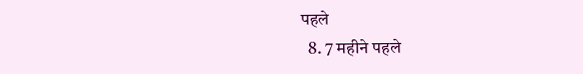पहले
  8. 7 महीने पहले